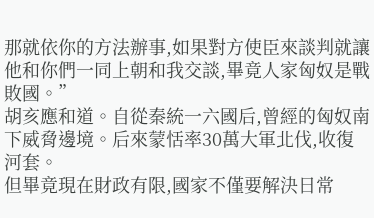那就依你的方法辦事,如果對方使臣來談判就讓他和你們一同上朝和我交談,畢竟人家匈奴是戰敗國。”
胡亥應和道。自從秦統一六國后,曾經的匈奴南下威脅邊境。后來蒙恬率30萬大軍北伐,收復河套。
但畢竟現在財政有限,國家不僅要解決日常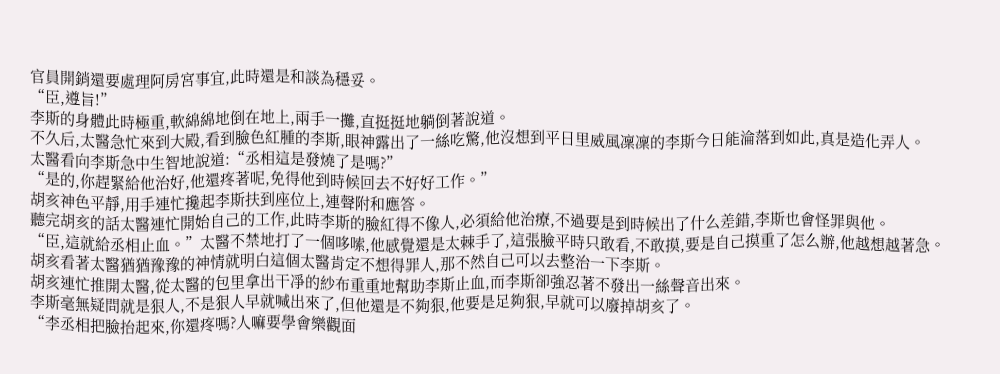官員開銷還要處理阿房宮事宜,此時還是和談為穩妥。
“臣,遵旨!”
李斯的身體此時極重,軟綿綿地倒在地上,兩手一攤,直挺挺地躺倒著說道。
不久后,太醫急忙來到大殿,看到臉色紅腫的李斯,眼神露出了一絲吃驚,他沒想到平日里威風凜凜的李斯今日能淪落到如此,真是造化弄人。
太醫看向李斯急中生智地說道:“丞相這是發燒了是嗎?”
“是的,你趕緊給他治好,他還疼著呢,免得他到時候回去不好好工作。”
胡亥神色平靜,用手連忙攙起李斯扶到座位上,連聲附和應答。
聽完胡亥的話太醫連忙開始自己的工作,此時李斯的臉紅得不像人,必須給他治療,不過要是到時候出了什么差錯,李斯也會怪罪與他。
“臣,這就給丞相止血。”太醫不禁地打了一個哆嗦,他感覺還是太棘手了,這張臉平時只敢看,不敢摸,要是自己摸重了怎么辦,他越想越著急。
胡亥看著太醫猶猶豫豫的神情就明白這個太醫肯定不想得罪人,那不然自己可以去整治一下李斯。
胡亥連忙推開太醫,從太醫的包里拿出干凈的紗布重重地幫助李斯止血,而李斯卻強忍著不發出一絲聲音出來。
李斯毫無疑問就是狠人,不是狠人早就喊出來了,但他還是不夠狠,他要是足夠狠,早就可以廢掉胡亥了。
“李丞相把臉抬起來,你還疼嗎?人嘛要學會樂觀面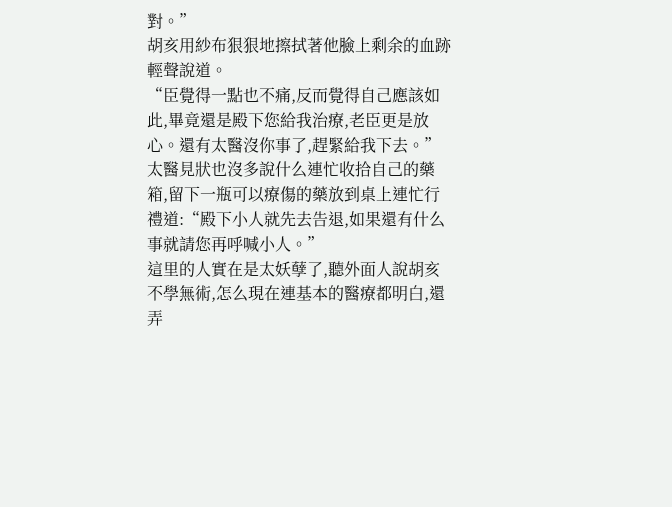對。”
胡亥用紗布狠狠地擦拭著他臉上剩余的血跡輕聲說道。
“臣覺得一點也不痛,反而覺得自己應該如此,畢竟還是殿下您給我治療,老臣更是放心。還有太醫沒你事了,趕緊給我下去。”
太醫見狀也沒多說什么連忙收拾自己的藥箱,留下一瓶可以療傷的藥放到桌上連忙行禮道:“殿下小人就先去告退,如果還有什么事就請您再呼喊小人。”
這里的人實在是太妖孽了,聽外面人說胡亥不學無術,怎么現在連基本的醫療都明白,還弄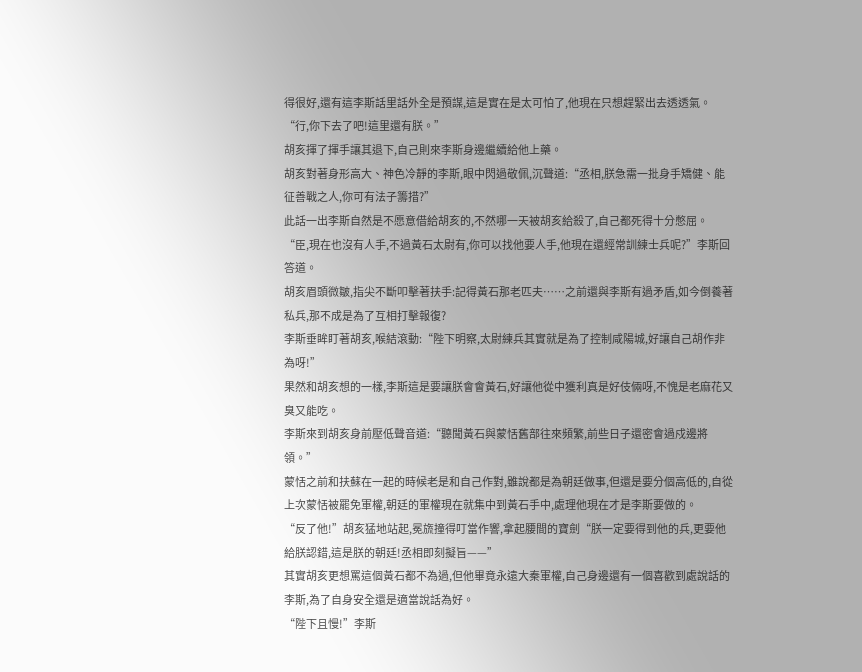得很好,還有這李斯話里話外全是預謀,這是實在是太可怕了,他現在只想趕緊出去透透氣。
“行,你下去了吧!這里還有朕。”
胡亥揮了揮手讓其退下,自己則來李斯身邊繼續給他上藥。
胡亥對著身形高大、神色冷靜的李斯,眼中閃過敬佩,沉聲道:“丞相,朕急需一批身手矯健、能征善戰之人,你可有法子籌措?”
此話一出李斯自然是不愿意借給胡亥的,不然哪一天被胡亥給殺了,自己都死得十分憋屈。
“臣,現在也沒有人手,不過黃石太尉有,你可以找他要人手,他現在還經常訓練士兵呢?”李斯回答道。
胡亥眉頭微皺,指尖不斷叩擊著扶手:記得黃石那老匹夫……之前還與李斯有過矛盾,如今倒養著私兵,那不成是為了互相打擊報復?
李斯垂眸盯著胡亥,喉結滾動:“陛下明察,太尉練兵其實就是為了控制咸陽城,好讓自己胡作非為呀!”
果然和胡亥想的一樣,李斯這是要讓朕會會黃石,好讓他從中獲利真是好伎倆呀,不愧是老麻花又臭又能吃。
李斯來到胡亥身前壓低聲音道:“聽聞黃石與蒙恬舊部往來頻繁,前些日子還密會過戍邊將領。”
蒙恬之前和扶蘇在一起的時候老是和自己作對,雖說都是為朝廷做事,但還是要分個高低的,自從上次蒙恬被罷免軍權,朝廷的軍權現在就集中到黃石手中,處理他現在才是李斯要做的。
“反了他!”胡亥猛地站起,冕旒撞得叮當作響,拿起腰間的寶劍“朕一定要得到他的兵,更要他給朕認錯,這是朕的朝廷!丞相即刻擬旨——”
其實胡亥更想罵這個黃石都不為過,但他畢竟永遠大秦軍權,自己身邊還有一個喜歡到處說話的李斯,為了自身安全還是適當說話為好。
“陛下且慢!”李斯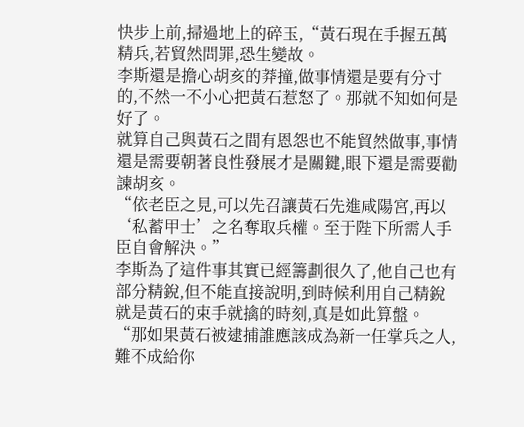快步上前,掃過地上的碎玉,“黃石現在手握五萬精兵,若貿然問罪,恐生變故。
李斯還是擔心胡亥的莽撞,做事情還是要有分寸的,不然一不小心把黃石惹怒了。那就不知如何是好了。
就算自己與黃石之間有恩怨也不能貿然做事,事情還是需要朝著良性發展才是關鍵,眼下還是需要勸諫胡亥。
“依老臣之見,可以先召讓黃石先進咸陽宮,再以‘私蓄甲士’之名奪取兵權。至于陛下所需人手臣自會解決。”
李斯為了這件事其實已經籌劃很久了,他自己也有部分精銳,但不能直接說明,到時候利用自己精銳就是黃石的束手就擒的時刻,真是如此算盤。
“那如果黃石被逮捕誰應該成為新一任掌兵之人,難不成給你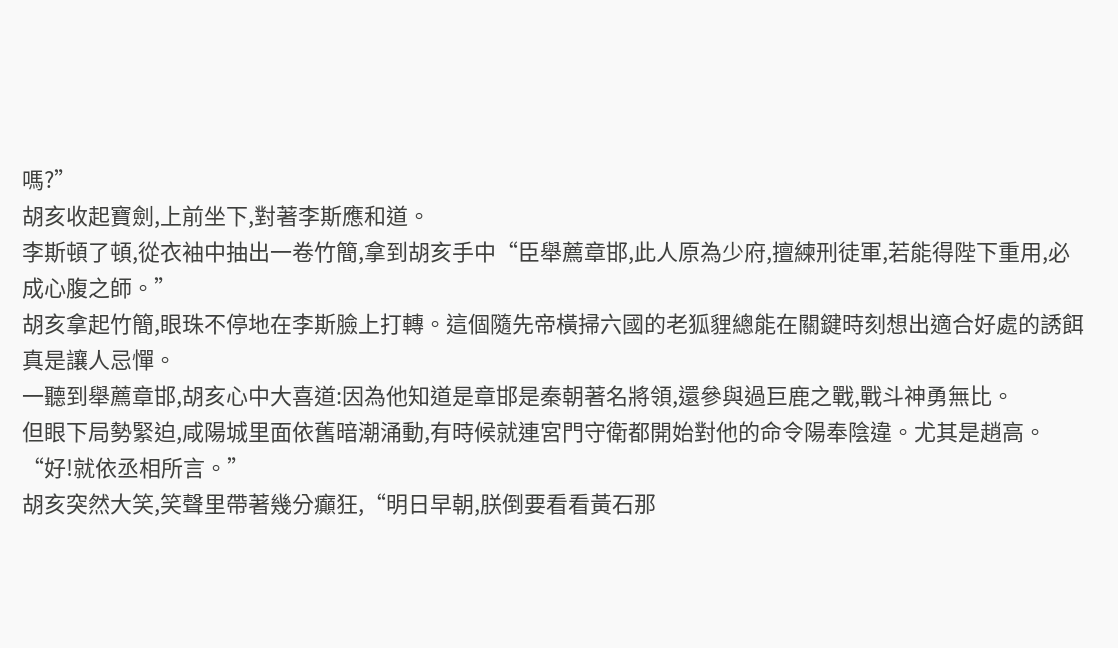嗎?”
胡亥收起寶劍,上前坐下,對著李斯應和道。
李斯頓了頓,從衣袖中抽出一卷竹簡,拿到胡亥手中“臣舉薦章邯,此人原為少府,擅練刑徒軍,若能得陛下重用,必成心腹之師。”
胡亥拿起竹簡,眼珠不停地在李斯臉上打轉。這個隨先帝橫掃六國的老狐貍總能在關鍵時刻想出適合好處的誘餌真是讓人忌憚。
一聽到舉薦章邯,胡亥心中大喜道:因為他知道是章邯是秦朝著名將領,還參與過巨鹿之戰,戰斗神勇無比。
但眼下局勢緊迫,咸陽城里面依舊暗潮涌動,有時候就連宮門守衛都開始對他的命令陽奉陰違。尤其是趙高。
“好!就依丞相所言。”
胡亥突然大笑,笑聲里帶著幾分癲狂,“明日早朝,朕倒要看看黃石那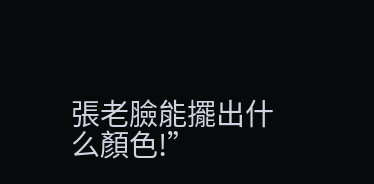張老臉能擺出什么顏色!”